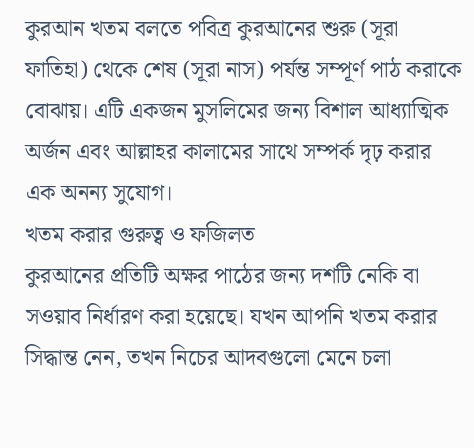কুরআন খতম বলতে পবিত্র কুরআনের শুরু (সূরা ফাতিহা) থেকে শেষ (সূরা নাস) পর্যন্ত সম্পূর্ণ পাঠ করাকে বোঝায়। এটি একজন মুসলিমের জন্য বিশাল আধ্যাত্মিক অর্জন এবং আল্লাহর কালামের সাথে সম্পর্ক দৃঢ় করার এক অনন্য সুযোগ।
খতম করার গুরুত্ব ও ফজিলত
কুরআনের প্রতিটি অক্ষর পাঠের জন্য দশটি নেকি বা সওয়াব নির্ধারণ করা হয়েছে। যখন আপনি খতম করার সিদ্ধান্ত নেন, তখন নিচের আদবগুলো মেনে চলা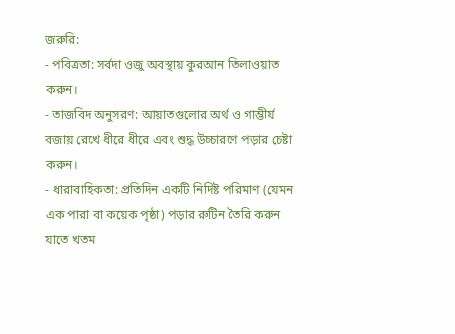জরুরি:
- পবিত্রতা: সর্বদা ওজু অবস্থায় কুরআন তিলাওয়াত করুন।
- তাজবিদ অনুসরণ: আয়াতগুলোর অর্থ ও গাম্ভীর্য বজায় রেখে ধীরে ধীরে এবং শুদ্ধ উচ্চারণে পড়ার চেষ্টা করুন।
- ধারাবাহিকতা: প্রতিদিন একটি নির্দিষ্ট পরিমাণ (যেমন এক পারা বা কয়েক পৃষ্ঠা) পড়ার রুটিন তৈরি করুন যাতে খতম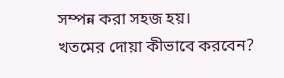সম্পন্ন করা সহজ হয়।
খতমের দোয়া কীভাবে করবেন?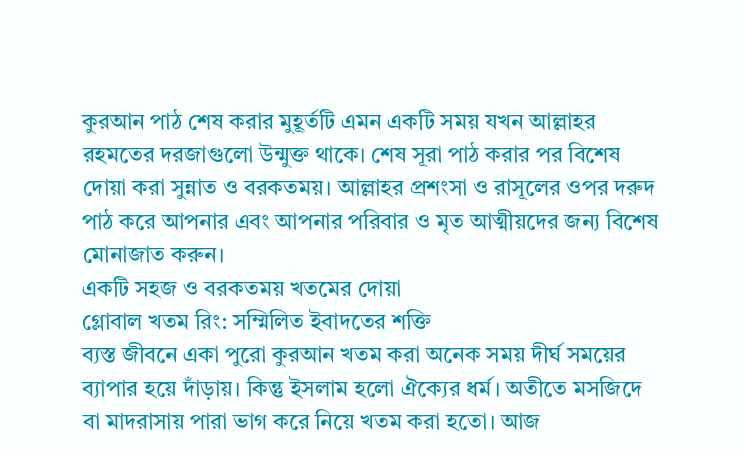কুরআন পাঠ শেষ করার মুহূর্তটি এমন একটি সময় যখন আল্লাহর রহমতের দরজাগুলো উন্মুক্ত থাকে। শেষ সূরা পাঠ করার পর বিশেষ দোয়া করা সুন্নাত ও বরকতময়। আল্লাহর প্রশংসা ও রাসূলের ওপর দরুদ পাঠ করে আপনার এবং আপনার পরিবার ও মৃত আত্মীয়দের জন্য বিশেষ মোনাজাত করুন।
একটি সহজ ও বরকতময় খতমের দোয়া
গ্লোবাল খতম রিং: সম্মিলিত ইবাদতের শক্তি
ব্যস্ত জীবনে একা পুরো কুরআন খতম করা অনেক সময় দীর্ঘ সময়ের ব্যাপার হয়ে দাঁড়ায়। কিন্তু ইসলাম হলো ঐক্যের ধর্ম। অতীতে মসজিদে বা মাদরাসায় পারা ভাগ করে নিয়ে খতম করা হতো। আজ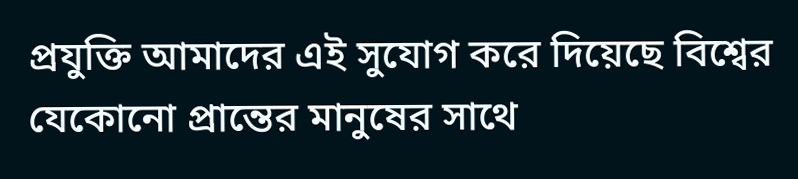প্রযুক্তি আমাদের এই সুযোগ করে দিয়েছে বিশ্বের যেকোনো প্রান্তের মানুষের সাথে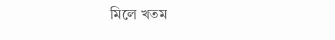মিলে খতম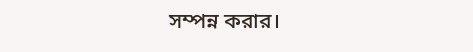সম্পন্ন করার।